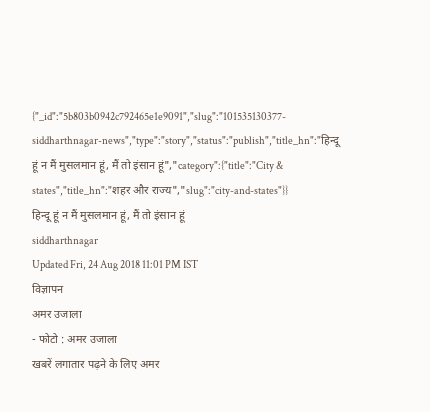{"_id":"5b803b0942c792465e1e9091","slug":"101535130377-siddharthnagar-news","type":"story","status":"publish","title_hn":"हिन्दू हूं न मैं मुसलमान हूं, मैं तो इंसान हूं","category":{"title":"City & states","title_hn":"शहर और राज्य","slug":"city-and-states"}}
हिन्दू हूं न मैं मुसलमान हूं, मैं तो इंसान हूं
siddharthnagar
Updated Fri, 24 Aug 2018 11:01 PM IST
विज्ञापन
अमर उजाला
- फोटो : अमर उजाला
खबरें लगातार पढ़ने के लिए अमर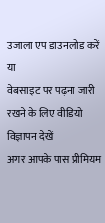उजाला एप डाउनलोड करें
या
वेबसाइट पर पढ़ना जारी रखने के लिए वीडियो विज्ञापन देखें
अगर आपके पास प्रीमियम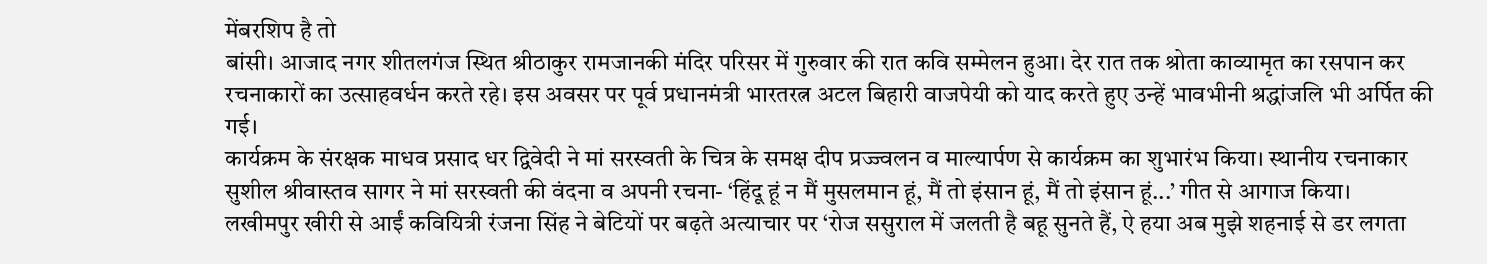मेंबरशिप है तो
बांसी। आजाद नगर शीतलगंज स्थित श्रीठाकुर रामजानकी मंदिर परिसर में गुरुवार की रात कवि सम्मेलन हुआ। देर रात तक श्रोता काव्यामृत का रसपान कर रचनाकारों का उत्साहवर्धन करते रहे। इस अवसर पर पूर्व प्रधानमंत्री भारतरत्न अटल बिहारी वाजपेयी को याद करते हुए उन्हें भावभीनी श्रद्धांजलि भी अर्पित की गई।
कार्यक्रम के संरक्षक माधव प्रसाद धर द्विवेदी ने मां सरस्वती के चित्र के समक्ष दीप प्रज्ज्वलन व माल्यार्पण से कार्यक्रम का शुभारंभ किया। स्थानीय रचनाकार सुशील श्रीवास्तव सागर ने मां सरस्वती की वंदना व अपनी रचना- ‘हिंदू हूं न मैं मुसलमान हूं, मैं तो इंसान हूं, मैं तो इंसान हूं...’ गीत से आगाज किया।
लखीमपुर खीरी से आईं कवियित्री रंजना सिंह ने बेटियों पर बढ़ते अत्याचार पर ‘रोज ससुराल में जलती है बहू सुनते हैं, ऐ हया अब मुझे शहनाई से डर लगता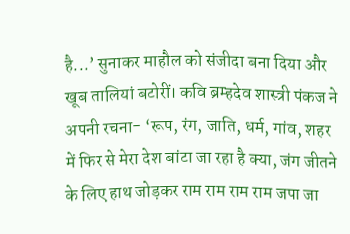है...’ सुनाकर माहौल को संजीदा बना दिया और खूब तालियां बटोरीं। कवि ब्रम्हदेव शास्त्री पंकज ने अपनी रचना- ‘रूप, रंग, जाति, धर्म, गांव, शहर में फिर से मेरा देश बांटा जा रहा है क्या, जंग जीतने के लिए हाथ जोड़कर राम राम राम राम जपा जा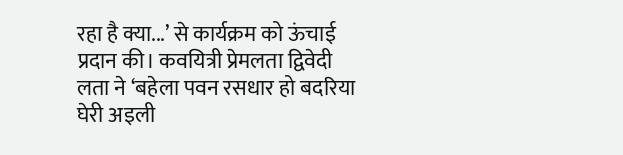रहा है क्या...’ से कार्यक्रम को ऊंचाई प्रदान की। कवयित्री प्रेमलता द्विवेदी लता ने ‘बहेला पवन रसधार हो बदरिया घेरी अइली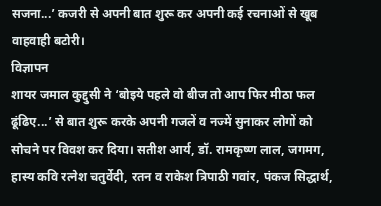सजना...’ कजरी से अपनी बात शुरू कर अपनी कई रचनाओं से खूब वाहवाही बटोरी।
विज्ञापन
शायर जमाल कुद्दुसी ने ‘बोइये पहले वो बीज तो आप फिर मीठा फल ढूंढिए...’ से बात शुरू करके अपनी गजलें व नज्में सुनाकर लोगों को सोचने पर विवश कर दिया। सतीश आर्य, डॉ. रामकृष्ण लाल, जगमग, हास्य कवि रत्नेश चतुर्वेदी, रतन व राकेश त्रिपाठी गवांर, पंकज सिद्धार्थ,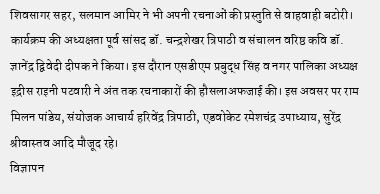शिवसागर सहर, सलमान आमिर ने भी अपनी रचनाओं की प्रस्तुति से वाहवाही बटोरी।
कार्यक्रम की अध्यक्षता पूर्व सांसद डॉ. चन्द्रशेखर त्रिपाठी व संचालन वरिष्ठ कवि डॉ. ज्ञानेंद्र द्विवेदी दीपक ने किया। इस दौरान एसडीएम प्रबुद्ध सिंह व नगर पालिका अध्यक्ष इद्रीस राइनी पटवारी ने अंत तक रचनाकारों की हौसलाअफजाई की। इस अवसर पर राम मिलन पांडेय, संयोजक आचार्य हरिवेंद्र त्रिपाठी, एडवोकेट रमेशचंद्र उपाध्याय, सुरेंद्र श्रीवास्तव आदि मौजूद रहे।
विज्ञापन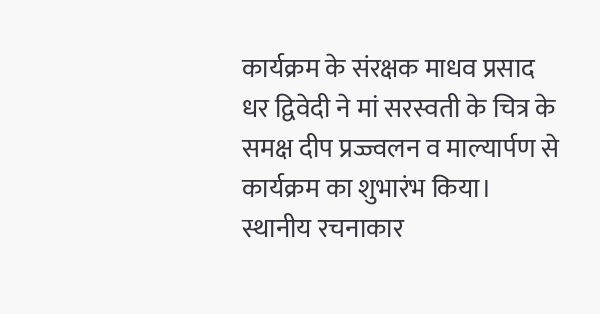कार्यक्रम के संरक्षक माधव प्रसाद धर द्विवेदी ने मां सरस्वती के चित्र के समक्ष दीप प्रज्ज्वलन व माल्यार्पण से कार्यक्रम का शुभारंभ किया। स्थानीय रचनाकार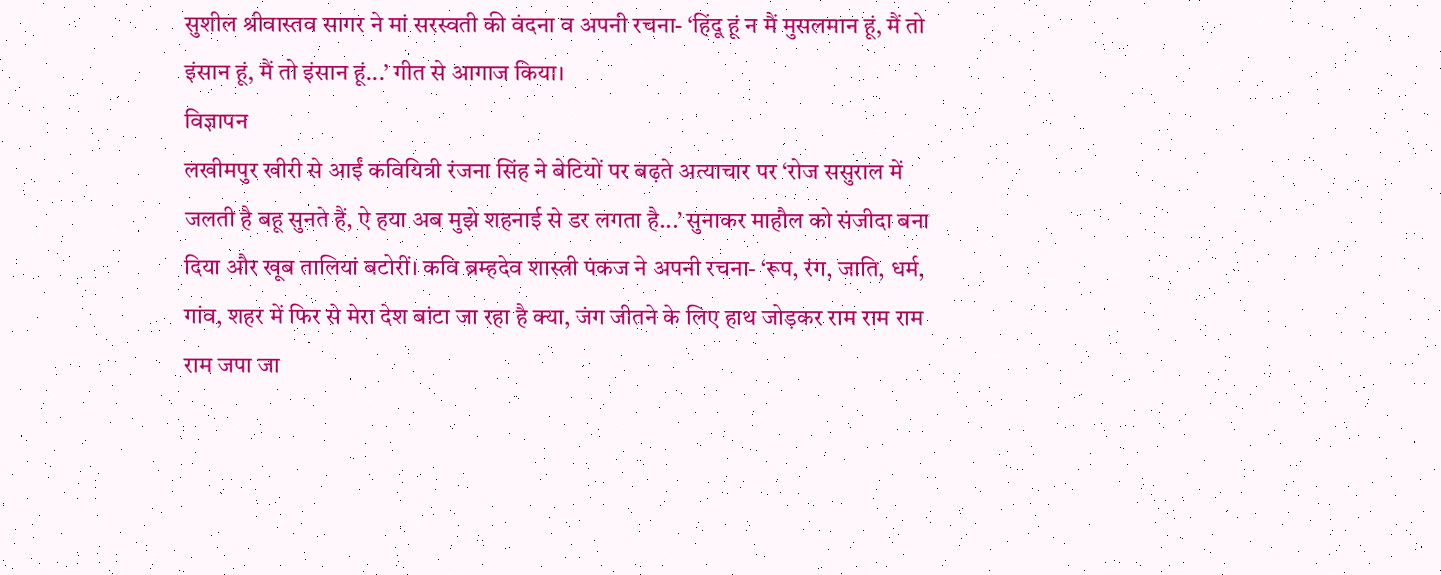सुशील श्रीवास्तव सागर ने मां सरस्वती की वंदना व अपनी रचना- ‘हिंदू हूं न मैं मुसलमान हूं, मैं तो इंसान हूं, मैं तो इंसान हूं...’ गीत से आगाज किया।
विज्ञापन
लखीमपुर खीरी से आईं कवियित्री रंजना सिंह ने बेटियों पर बढ़ते अत्याचार पर ‘रोज ससुराल में जलती है बहू सुनते हैं, ऐ हया अब मुझे शहनाई से डर लगता है...’ सुनाकर माहौल को संजीदा बना दिया और खूब तालियां बटोरीं। कवि ब्रम्हदेव शास्त्री पंकज ने अपनी रचना- ‘रूप, रंग, जाति, धर्म, गांव, शहर में फिर से मेरा देश बांटा जा रहा है क्या, जंग जीतने के लिए हाथ जोड़कर राम राम राम राम जपा जा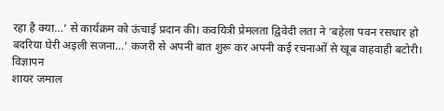रहा है क्या...’ से कार्यक्रम को ऊंचाई प्रदान की। कवयित्री प्रेमलता द्विवेदी लता ने ‘बहेला पवन रसधार हो बदरिया घेरी अइली सजना...’ कजरी से अपनी बात शुरू कर अपनी कई रचनाओं से खूब वाहवाही बटोरी।
विज्ञापन
शायर जमाल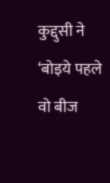कुद्दुसी ने ‘बोइये पहले वो बीज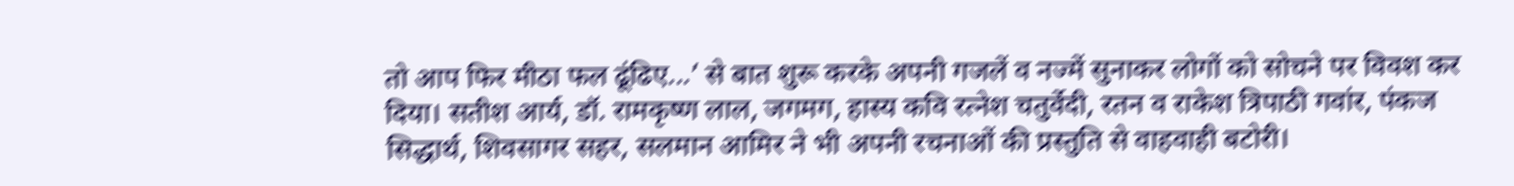तो आप फिर मीठा फल ढूंढिए...’ से बात शुरू करके अपनी गजलें व नज्में सुनाकर लोगों को सोचने पर विवश कर दिया। सतीश आर्य, डॉ. रामकृष्ण लाल, जगमग, हास्य कवि रत्नेश चतुर्वेदी, रतन व राकेश त्रिपाठी गवांर, पंकज सिद्धार्थ, शिवसागर सहर, सलमान आमिर ने भी अपनी रचनाओं की प्रस्तुति से वाहवाही बटोरी।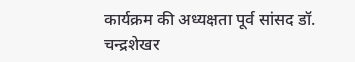कार्यक्रम की अध्यक्षता पूर्व सांसद डॉ. चन्द्रशेखर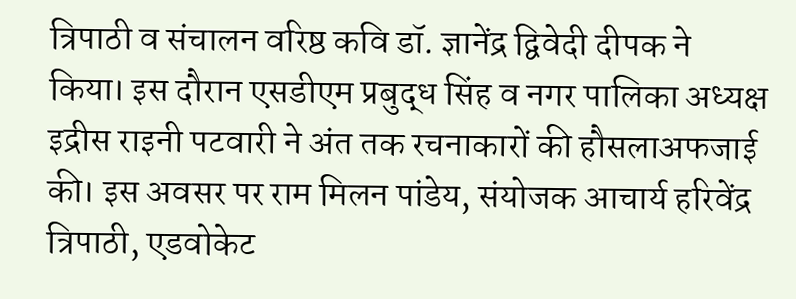त्रिपाठी व संचालन वरिष्ठ कवि डॉ. ज्ञानेंद्र द्विवेदी दीपक ने किया। इस दौरान एसडीएम प्रबुद्ध सिंह व नगर पालिका अध्यक्ष इद्रीस राइनी पटवारी ने अंत तक रचनाकारों की हौसलाअफजाई की। इस अवसर पर राम मिलन पांडेय, संयोजक आचार्य हरिवेंद्र त्रिपाठी, एडवोकेट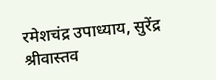रमेशचंद्र उपाध्याय, सुरेंद्र श्रीवास्तव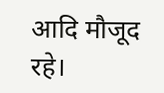आदि मौजूद रहे।